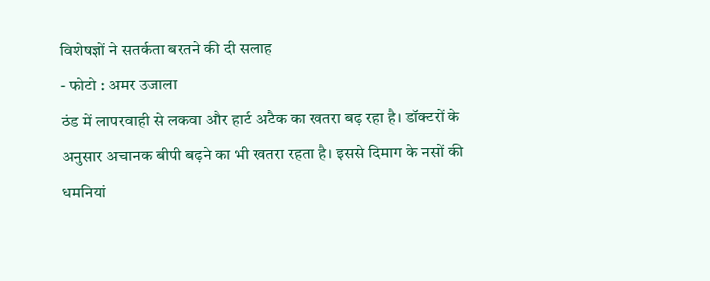विशेषज्ञों ने सतर्कता बरतने की दी सलाह
- फोटो : अमर उजाला
ठंड में लापरवाही से लकवा और हार्ट अटैक का खतरा बढ़ रहा है। डॉक्टरों के अनुसार अचानक बीपी बढ़ने का भी खतरा रहता है। इससे दिमाग के नसों की धमनियां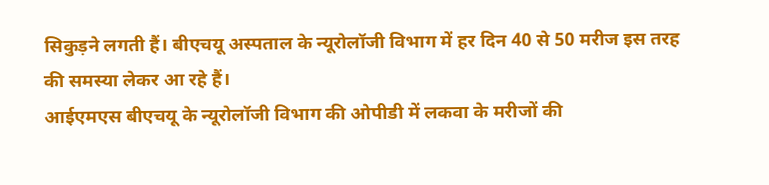सिकुड़ने लगती हैं। बीएचयू अस्पताल के न्यूरोलॉजी विभाग में हर दिन 40 से 50 मरीज इस तरह की समस्या लेकर आ रहे हैं।
आईएमएस बीएचयू के न्यूरोलॉजी विभाग की ओपीडी में लकवा के मरीजों की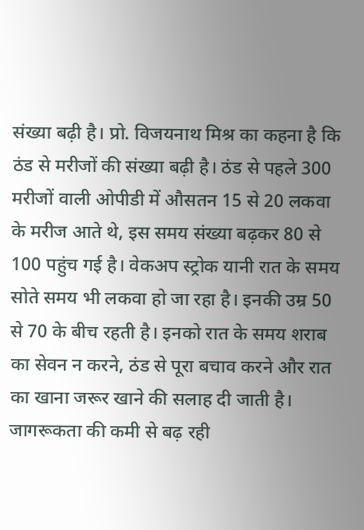संख्या बढ़ी है। प्रो. विजयनाथ मिश्र का कहना है कि ठंड से मरीजों की संख्या बढ़ी है। ठंड से पहले 300 मरीजों वाली ओपीडी में औसतन 15 से 20 लकवा के मरीज आते थे, इस समय संख्या बढ़कर 80 से 100 पहुंच गई है। वेकअप स्ट्रोक यानी रात के समय सोते समय भी लकवा हो जा रहा है। इनकी उम्र 50 से 70 के बीच रहती है। इनको रात के समय शराब का सेवन न करने, ठंड से पूरा बचाव करने और रात का खाना जरूर खाने की सलाह दी जाती है।
जागरूकता की कमी से बढ़ रही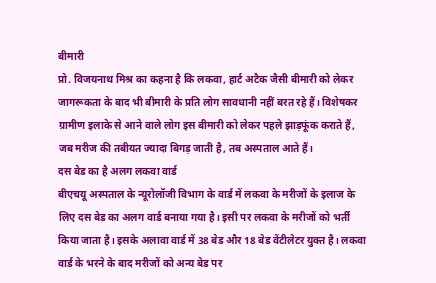बीमारी
प्रो. विजयनाथ मिश्र का कहना है कि लकवा, हार्ट अटैक जैसी बीमारी को लेकर जागरूकता के बाद भी बीमारी के प्रति लोग सावधानी नहीं बरत रहे हैं। विशेषकर ग्रामीण इलाके से आने वाले लोग इस बीमारी को लेकर पहले झाड़फूंक कराते हैं, जब मरीज की तबीयत ज्यादा बिगड़ जाती है, तब अस्पताल आते हैं।
दस बेड का है अलग लकवा वार्ड
बीएचयू अस्पताल के न्यूरोलॉजी विभाग के वार्ड में लकवा के मरीजों के इलाज के लिए दस बेड का अलग वार्ड बनाया गया है। इसी पर लकवा के मरीजों को भर्ती किया जाता है। इसके अलावा वार्ड में 38 बेड और 18 बेड वेंटीलेटर युक्त है। लकवा वार्ड के भरने के बाद मरीजों को अन्य बेड पर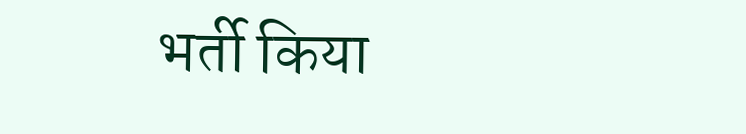भर्ती किया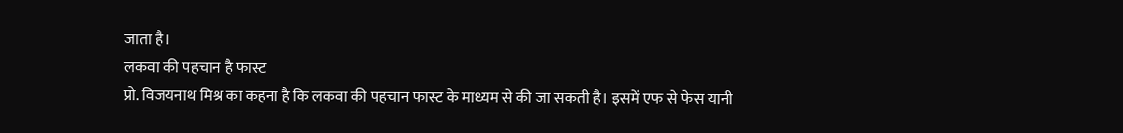जाता है।
लकवा की पहचान है फास्ट
प्रो. विजयनाथ मिश्र का कहना है कि लकवा की पहचान फास्ट के माध्यम से की जा सकती है। इसमें एफ से फेस यानी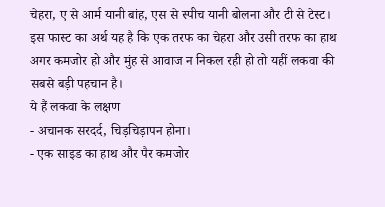चेहरा, ए से आर्म यानी बांह, एस से स्पीच यानी बोलना और टी से टेस्ट। इस फास्ट का अर्थ यह है कि एक तरफ का चेहरा और उसी तरफ का हाथ अगर कमजोर हो और मुंह से आवाज न निकल रही हो तो यहीं लकवा की सबसे बड़ी पहचान है।
ये हैं लकवा के लक्षण
- अचानक सरदर्द, चिड़चिड़ापन होना।
- एक साइड का हाथ और पैर कमजोर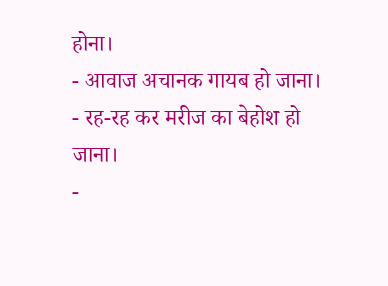होना।
- आवाज अचानक गायब हो जाना।
- रह-रह कर मरीज का बेहोश हो जाना।
-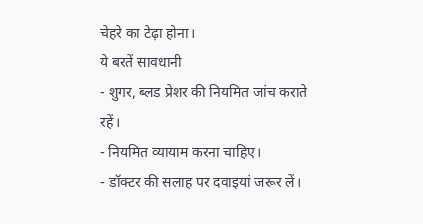चेहरे का टेढ़ा होना।
ये बरतें सावधानी
- शुगर, ब्लड प्रेशर की नियमित जांच कराते रहें।
- नियमित व्यायाम करना चाहिए।
- डॉक्टर की सलाह पर दवाइयां जरूर लें।